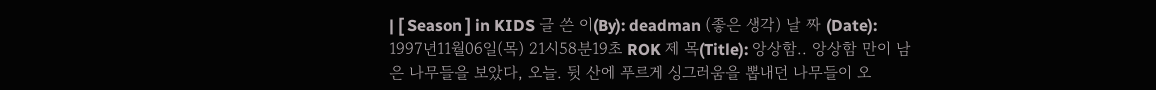| [ Season ] in KIDS 글 쓴 이(By): deadman (좋은 생각) 날 짜 (Date): 1997년11월06일(목) 21시58분19초 ROK 제 목(Title): 앙상함.. 앙상함 만이 남은 나무들을 보았다, 오늘. 뒷 산에 푸르게 싱그러움을 뽑내던 나무들이 오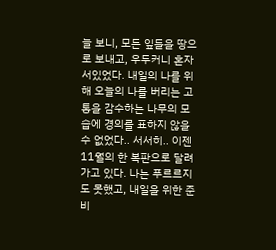늘 보니, 모든 잎들을 땅으로 보내고, 우두커니 혼자 서있었다. 내일의 나를 위해 오늘의 나를 버리는 고통을 감수하는 나무의 모습에 경의를 표하지 않을 수 없었다.. 서서히.. 이젠 11월의 한 복판으로 달려가고 있다. 나는 푸르르지도 못했고, 내일을 위한 준비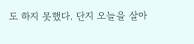도 하지 못했다. 단지 오늘을 살아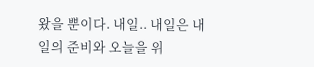왔을 뿐이다. 내일.. 내일은 내일의 준비와 오늘을 위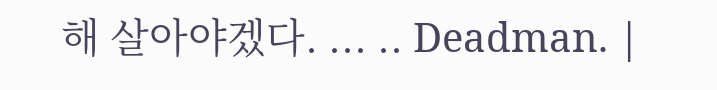해 살아야겠다. ... .. Deadman. |